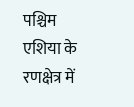पश्चिम एशिया के रणक्षेत्र में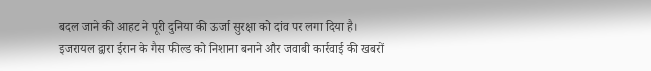बदल जाने की आहट ने पूरी दुनिया की ऊर्जा सुरक्षा को दांव पर लगा दिया है। इजरायल द्वारा ईरान के गैस फील्ड को निशाना बनाने और जवाबी कार्रवाई की खबरों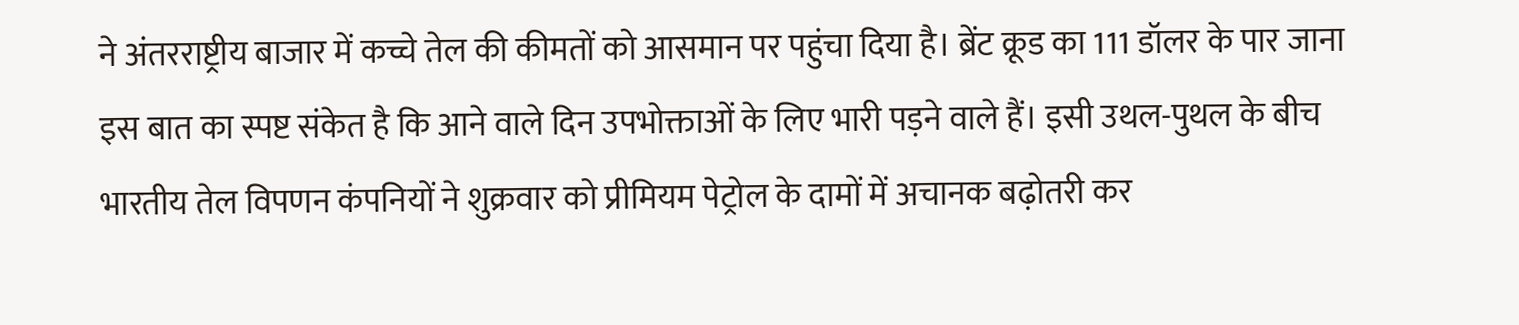ने अंतरराष्ट्रीय बाजार में कच्चे तेल की कीमतों को आसमान पर पहुंचा दिया है। ब्रेंट क्रूड का 111 डॉलर के पार जाना इस बात का स्पष्ट संकेत है कि आने वाले दिन उपभोक्ताओं के लिए भारी पड़ने वाले हैं। इसी उथल-पुथल के बीच भारतीय तेल विपणन कंपनियों ने शुक्रवार को प्रीमियम पेट्रोल के दामों में अचानक बढ़ोतरी कर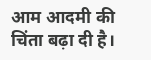आम आदमी की चिंता बढ़ा दी है।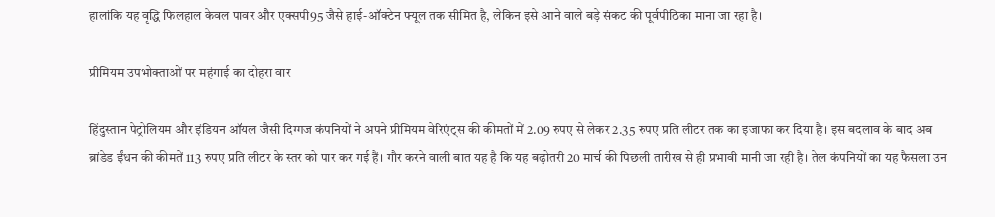हालांकि यह वृद्धि फिलहाल केवल पावर और एक्सपी95 जैसे हाई-ऑक्टेन फ्यूल तक सीमित है, लेकिन इसे आने वाले बड़े संकट की पूर्वपीठिका माना जा रहा है।

प्रीमियम उपभोक्ताओं पर महंगाई का दोहरा वार

हिंदुस्तान पेट्रोलियम और इंडियन ऑयल जैसी दिग्गज कंपनियों ने अपने प्रीमियम वेरिएंट्स की कीमतों में 2.09 रुपए से लेकर 2.35 रुपए प्रति लीटर तक का इजाफा कर दिया है। इस बदलाव के बाद अब ब्रांडेड ईंधन की कीमतें 113 रुपए प्रति लीटर के स्तर को पार कर गई हैं। गौर करने वाली बात यह है कि यह बढ़ोतरी 20 मार्च की पिछली तारीख से ही प्रभावी मानी जा रही है। तेल कंपनियों का यह फैसला उन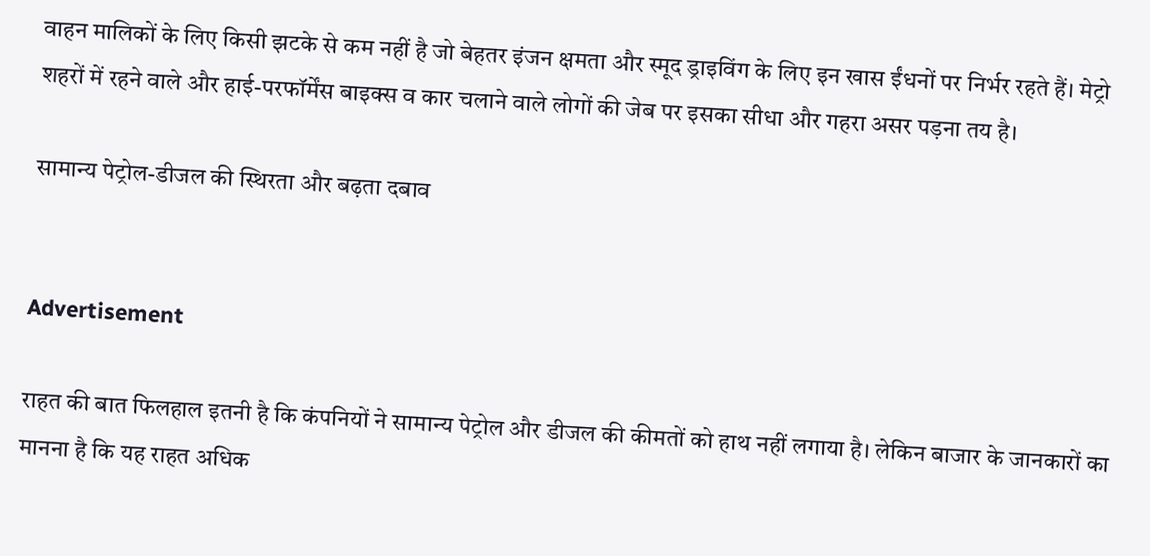वाहन मालिकों के लिए किसी झटके से कम नहीं है जो बेहतर इंजन क्षमता और स्मूद ड्राइविंग के लिए इन खास ईंधनों पर निर्भर रहते हैं। मेट्रो शहरों में रहने वाले और हाई-परफॉर्मेंस बाइक्स व कार चलाने वाले लोगों की जेब पर इसका सीधा और गहरा असर पड़ना तय है।

सामान्य पेट्रोल-डीजल की स्थिरता और बढ़ता दबाव


Advertisement

राहत की बात फिलहाल इतनी है कि कंपनियों ने सामान्य पेट्रोल और डीजल की कीमतों को हाथ नहीं लगाया है। लेकिन बाजार के जानकारों का मानना है कि यह राहत अधिक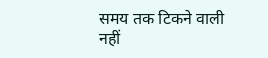समय तक टिकने वाली नहीं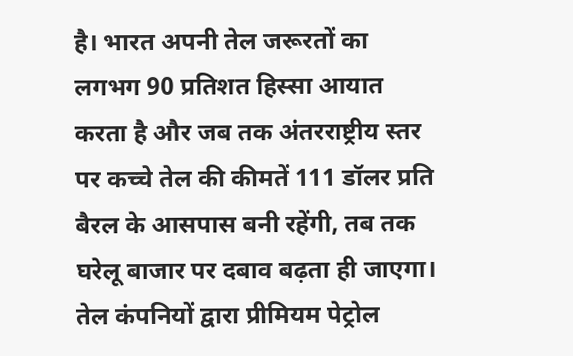है। भारत अपनी तेल जरूरतों का लगभग 90 प्रतिशत हिस्सा आयात करता है और जब तक अंतरराष्ट्रीय स्तर पर कच्चे तेल की कीमतें 111 डॉलर प्रति बैरल के आसपास बनी रहेंगी, तब तक घरेलू बाजार पर दबाव बढ़ता ही जाएगा। तेल कंपनियों द्वारा प्रीमियम पेट्रोल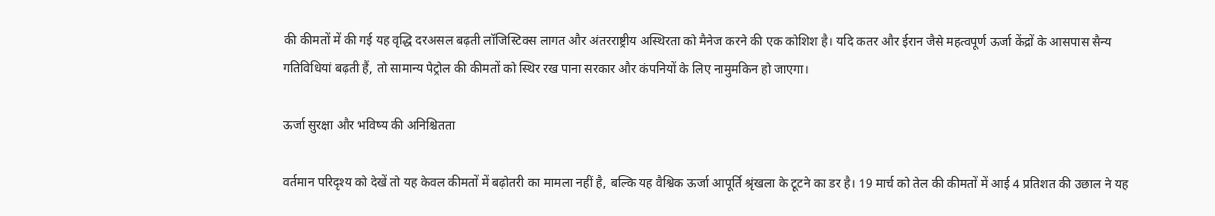की कीमतों में की गई यह वृद्धि दरअसल बढ़ती लॉजिस्टिक्स लागत और अंतरराष्ट्रीय अस्थिरता को मैनेज करने की एक कोशिश है। यदि कतर और ईरान जैसे महत्वपूर्ण ऊर्जा केंद्रों के आसपास सैन्य गतिविधियां बढ़ती हैं, तो सामान्य पेट्रोल की कीमतों को स्थिर रख पाना सरकार और कंपनियों के लिए नामुमकिन हो जाएगा।

ऊर्जा सुरक्षा और भविष्य की अनिश्चितता

वर्तमान परिदृश्य को देखें तो यह केवल कीमतों में बढ़ोतरी का मामला नहीं है, बल्कि यह वैश्विक ऊर्जा आपूर्ति श्रृंखला के टूटने का डर है। 19 मार्च को तेल की कीमतों में आई 4 प्रतिशत की उछाल ने यह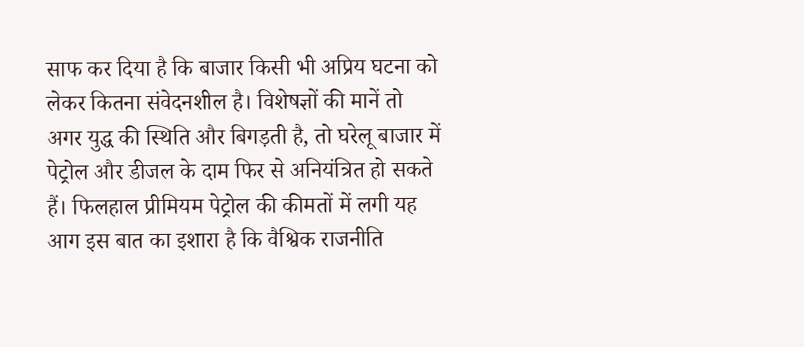साफ कर दिया है कि बाजार किसी भी अप्रिय घटना को लेकर कितना संवेदनशील है। विशेषज्ञों की मानें तो अगर युद्ध की स्थिति और बिगड़ती है, तो घरेलू बाजार में पेट्रोल और डीजल के दाम फिर से अनियंत्रित हो सकते हैं। फिलहाल प्रीमियम पेट्रोल की कीमतों में लगी यह आग इस बात का इशारा है कि वैश्विक राजनीति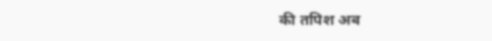की तपिश अब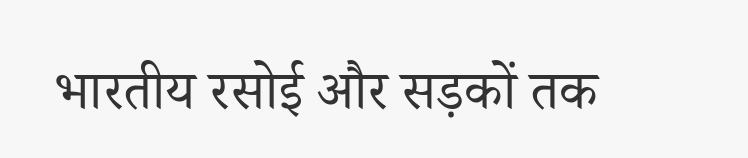भारतीय रसोई और सड़कों तक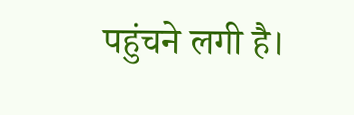पहुंचने लगी है।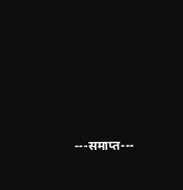---समाप्त---